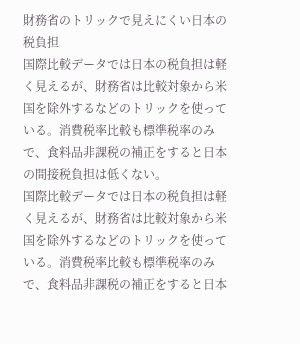財務省のトリックで見えにくい日本の税負担
国際比較データでは日本の税負担は軽く見えるが、財務省は比較対象から米国を除外するなどのトリックを使っている。消費税率比較も標準税率のみで、食料品非課税の補正をすると日本の間接税負担は低くない。
国際比較データでは日本の税負担は軽く見えるが、財務省は比較対象から米国を除外するなどのトリックを使っている。消費税率比較も標準税率のみで、食料品非課税の補正をすると日本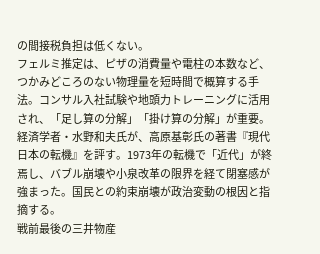の間接税負担は低くない。
フェルミ推定は、ピザの消費量や電柱の本数など、つかみどころのない物理量を短時間で概算する手法。コンサル入社試験や地頭力トレーニングに活用され、「足し算の分解」「掛け算の分解」が重要。
経済学者・水野和夫氏が、高原基彰氏の著書『現代日本の転機』を評す。1973年の転機で「近代」が終焉し、バブル崩壊や小泉改革の限界を経て閉塞感が強まった。国民との約束崩壊が政治変動の根因と指摘する。
戦前最後の三井物産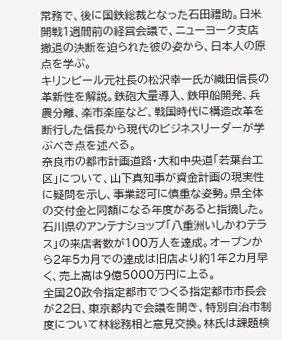常務で、後に国鉄総裁となった石田禮助。日米開戦1週間前の経営会議で、ニューヨーク支店撤退の決断を迫られた彼の姿から、日本人の原点を学ぶ。
キリンビール元社長の松沢幸一氏が織田信長の革新性を解説。鉄砲大量導入、鉄甲船開発、兵農分離、楽市楽座など、戦国時代に構造改革を断行した信長から現代のビジネスリーダーが学ぶべき点を述べる。
奈良市の都市計画道路・大和中央道「若葉台工区」について、山下真知事が資金計画の現実性に疑問を示し、事業認可に慎重な姿勢。県全体の交付金と同額になる年度があると指摘した。
石川県のアンテナショップ「八重洲いしかわテラス」の来店者数が100万人を達成。オープンから2年5カ月での達成は旧店より約1年2カ月早く、売上高は9億5000万円に上る。
全国20政令指定都市でつくる指定都市市長会が22日、東京都内で会議を開き、特別自治市制度について林総務相と意見交換。林氏は課題検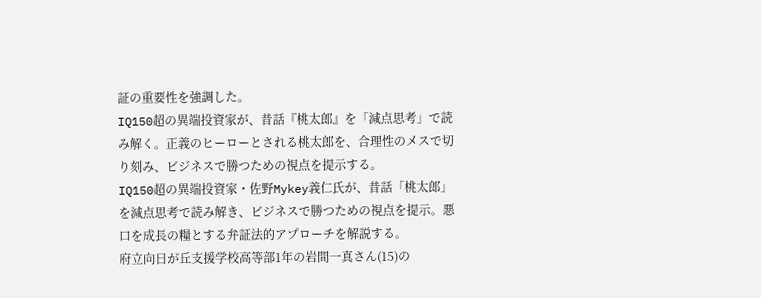証の重要性を強調した。
IQ150超の異端投資家が、昔話『桃太郎』を「減点思考」で読み解く。正義のヒーローとされる桃太郎を、合理性のメスで切り刻み、ビジネスで勝つための視点を提示する。
IQ150超の異端投資家・佐野Mykey義仁氏が、昔話「桃太郎」を減点思考で読み解き、ビジネスで勝つための視点を提示。悪口を成長の糧とする弁証法的アプローチを解説する。
府立向日が丘支援学校高等部1年の岩間一真さん(15)の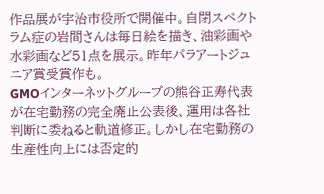作品展が宇治市役所で開催中。自閉スペクトラム症の岩間さんは毎日絵を描き、油彩画や水彩画など51点を展示。昨年パラアートジュニア賞受賞作も。
GMOインターネットグループの熊谷正寿代表が在宅勤務の完全廃止公表後、運用は各社判断に委ねると軌道修正。しかし在宅勤務の生産性向上には否定的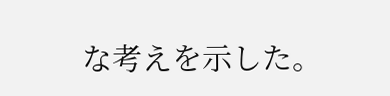な考えを示した。